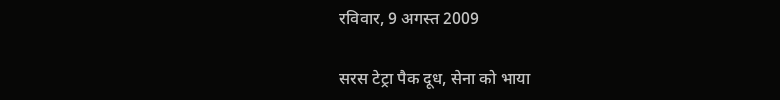रविवार, 9 अगस्त 2009

सरस टेट्रा पैक दूध, सेना को भाया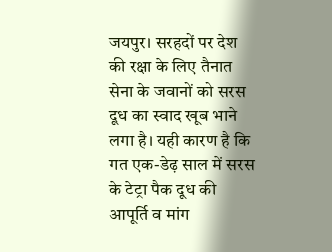जयपुर। सरहदों पर देश की रक्षा के लिए तैनात सेना के जवानों को सरस दूध का स्वाद खूब भाने लगा है। यही कारण है कि गत एक-डेढ़ साल में सरस के टेट्रा पैक दूध की आपूर्ति व मांग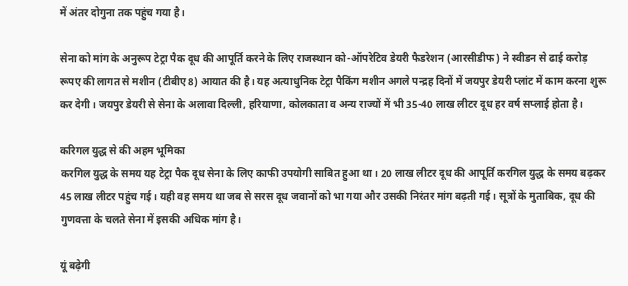में अंतर दोगुना तक पहुंच गया है।

सेना को मांग के अनुरूप टेट्रा पैक दूध की आपूर्ति करने के लिए राजस्थान को-ऑपरेटिव डेयरी फैडरेशन (आरसीडीफ) ने स्वीडन से ढाई करोड़ रूपए की लागत से मशीन (टीबीए8) आयात की है। यह अत्याधुनिक टेट्रा पैकिंग मशीन अगले पन्द्रह दिनों में जयपुर डेयरी प्लांट में काम करना शुरू कर देगी। जयपुर डेयरी से सेना के अलावा दिल्ली, हरियाणा, कोलकाता व अन्य राज्यों में भी 35-40 लाख लीटर दूध हर वर्ष सप्लाई होता है।

करिगल युद्ध से की अहम भूमिका
करगिल युद्ध के समय यह टेट्रा पैक दूध सेना के लिए काफी उपयोगी साबित हुआ था। 20 लाख लीटर दूध की आपूर्ति करगिल युद्ध के समय बढ़कर 45 लाख लीटर पहुंच गई। यही वह समय था जब से सरस दूध जवानों को भा गया और उसकी निरंतर मांग बढ़ती गई। सूत्रों के मुताबिक, दूध की गुणवत्ता के चलते सेना में इसकी अधिक मांग है।

यूं बढ़ेगी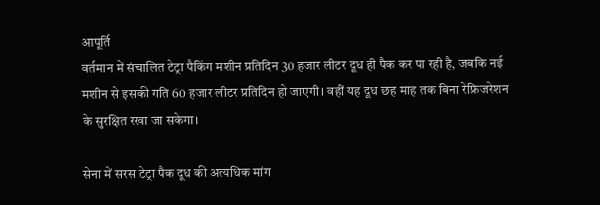आपूर्ति
वर्तमान में संचालित टेट्रा पैकिंग मशीन प्रतिदिन 30 हजार लीटर दूध ही पैक कर पा रही है, जबकि नई मशीन से इसकी गति 60 हजार लीटर प्रतिदिन हो जाएगी। वहीं यह दूध छह माह तक बिना रेफ्रिजरेशन के सुरक्षित रखा जा सकेगा।

सेना में सरस टेट्रा पैक दूध की अत्यधिक मांग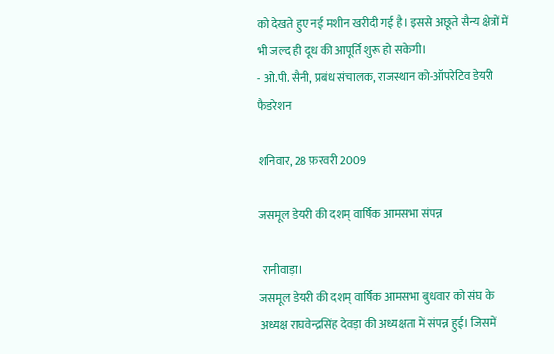को देखते हुए नई मशीन खरीदी गई है। इससे अछूते सैन्य क्षेत्रों में भी जल्द ही दूध की आपूर्ति शुरू हो सकेगी।
- ओ.पी. सैनी, प्रबंध संचालक, राजस्थान को-ऑपरेटिव डेयरी फैडरेशन

शनिवार, 28 फ़रवरी 2009

जसमूल डेयरी की दशम् वार्षिक आमसभा संपन्न

 रानीवाड़ा।
जसमूल डेयरी की दशम् वार्षिक आमसभा बुधवार को संघ के अध्यक्ष राघवेन्द्रसिंह देवड़ा की अध्यक्षता में संपन्न हुई। जिसमें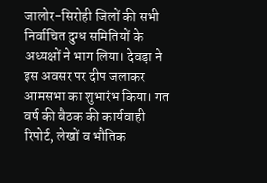जालोर-सिरोही जिलों की सभी निर्वाचित दुग्ध समितियों के अध्यक्षों ने भाग लिया। देवड़ा ने इस अवसर पर दीप जलाकर आमसभा का शुभारंभ किया। गत वर्ष की बैठक की कार्यवाही रिपोर्ट, लेखों व भौतिक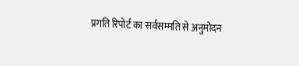प्रगति रिपोर्ट का सर्वसम्मति से अनुमोदन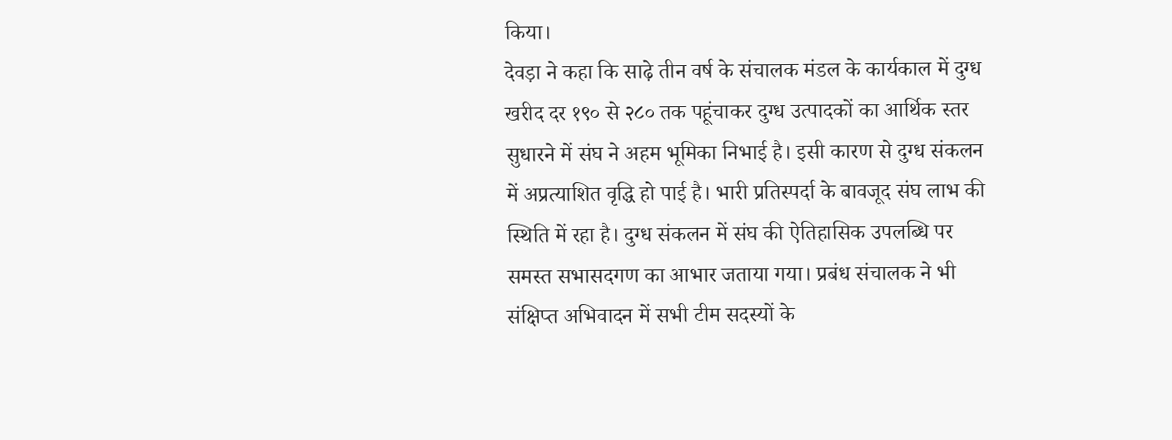किया।
देवड़ा ने कहा कि साढ़े तीन वर्ष के संचालक मंडल के कार्यकाल में दुग्ध खरीद दर १९० से २८० तक पहूंचाकर दुग्ध उत्पादकों का आर्थिक स्तर सुधारने में संघ ने अहम भूमिका निभाई है। इसी कारण से दुग्ध संकलन में अप्रत्याशित वृद्धि हो पाई है। भारी प्रतिस्पर्दा के बावजूद संघ लाभ की स्थिति में रहा है। दुग्ध संकलन में संघ की ऐतिहासिक उपलब्धि पर समस्त सभासदगण का आभार जताया गया। प्रबंध संचालक ने भी संक्षिप्त अभिवादन में सभी टीम सदस्यों के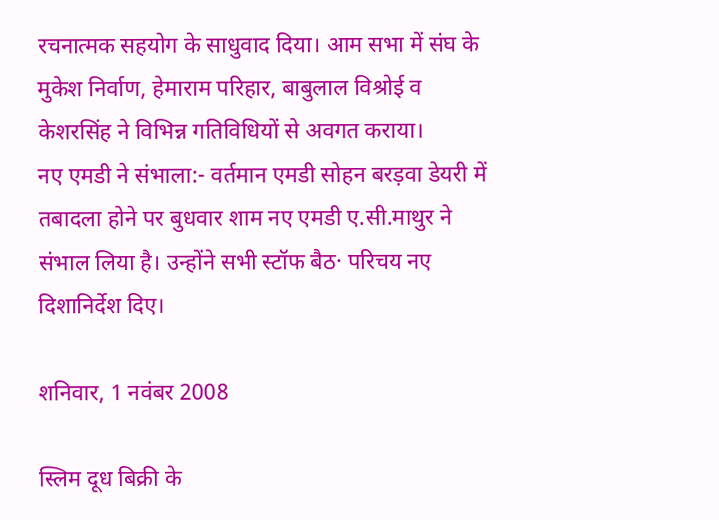रचनात्मक सहयोग के साधुवाद दिया। आम सभा में संघ के मुकेश निर्वाण, हेमाराम परिहार, बाबुलाल विश्रोई व केशरसिंह ने विभिन्न गतिविधियों से अवगत कराया।
नए एमडी ने संभाला:- वर्तमान एमडी सोहन बरड़वा डेयरी में तबादला होने पर बुधवार शाम नए एमडी ए.सी.माथुर ने संभाल लिया है। उन्होंने सभी स्टॉफ बैठ· परिचय नए दिशानिर्देश दिए।

शनिवार, 1 नवंबर 2008

स्लिम दूध बिक्री के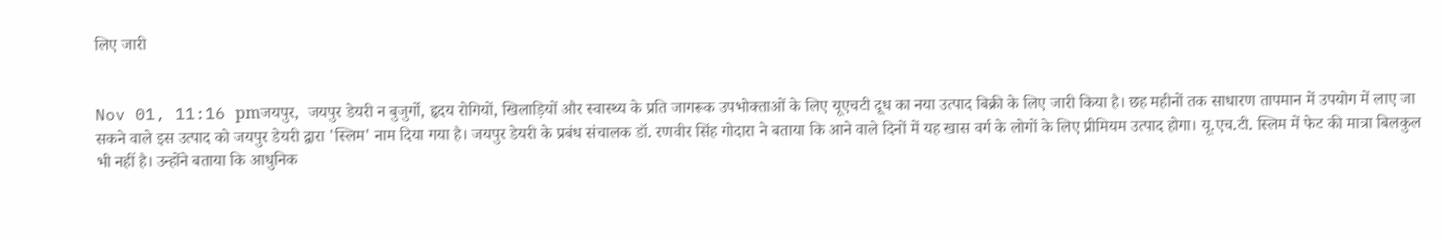लिए जारी


Nov 01, 11:16 pmजयपुर,  जयपुर डेयरी न बुजुर्गो, हृदय रोगियों, खिलाड़ियों और स्वास्थ्य के प्रति जागरूक उपभोक्ताओं के लिए यूएचटी दूध का नया उत्पाद बिक्री के लिए जारी किया है। छह महीनों तक साधारण तापमान में उपयोग में लाए जा सकने वाले इस उत्पाद को जयपुर डेयरी द्वारा 'स्लिम' नाम दिया गया है। जयपुर डेयरी के प्रबंध संचालक डॉ. रणवीर सिंह गोदारा ने बताया कि आने वाले दिनों में यह खास वर्ग के लोगों के लिए प्रीमियम उत्पाद होगा। यू.एच.टी. स्लिम में फेट की मात्रा बिलकुल भी नहीं है। उन्होंने बताया कि आधुनिक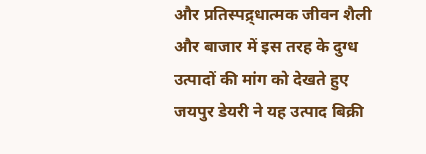और प्रतिस्पद्र्धात्मक जीवन शैली और बाजार में इस तरह के दुग्ध उत्पादों की मांग को देखते हुए जयपुर डेयरी ने यह उत्पाद बिक्री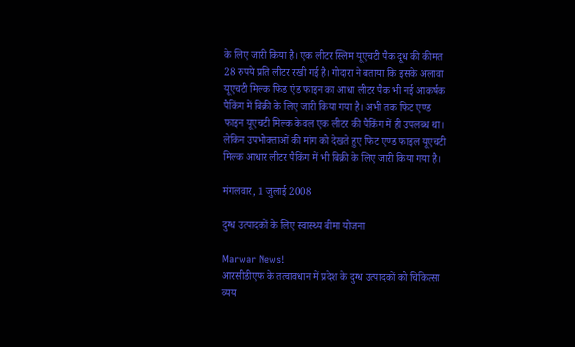के लिए जारी किया है। एक लीटर स्लिम यूएचटी पैक दूध की कीमत 28 रुपये प्रति लीटर रखी गई है। गोदारा ने बताया कि इसके अलावा यूएचटी मिल्क फिड एंड फाइन का आधा लीटर पैक भी नई आकर्षक पैकिंग में बिक्री के लिए जारी किया गया है। अभी तक फिट एण्ड फाइन यूएचटी मिल्क केवल एक लीटर की पैकिंग में ही उपलब्ध था। लेकिन उपभोक्ताओं की मांग को देखते हुए फिट एण्ड फाइल यूएचटी मिल्क आधार लीटर पैकिंग में भी बिक्री के लिए जारी किया गया है।

मंगलवार, 1 जुलाई 2008

दुग्ध उत्पादकों के लिए स्वास्थ्य बीमा योजना

Marwar News!
आरसीडीएफ के तत्वावधान में प्रदेश के दुग्ध उत्पादकों को चिकित्सा व्यय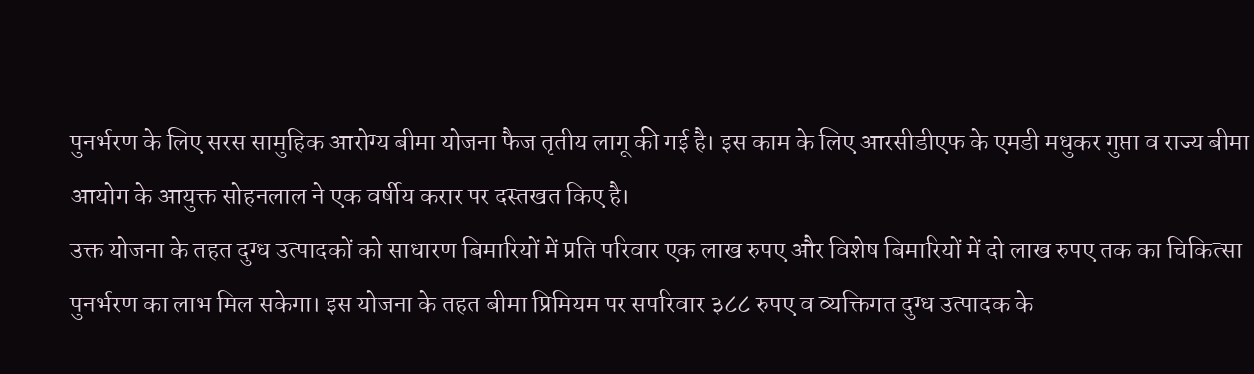पुनर्भरण के लिए सरस सामुहिक आरोग्य बीमा योजना फैज तृतीय लागू की गई है। इस काम के लिए आरसीडीएफ के एमडी मधुकर गुप्ता व राज्य बीमा आयोग के आयुक्त सोहनलाल ने एक वर्षीय करार पर दस्तखत किए है।
उक्त योजना के तहत दुग्ध उत्पादकों को साधारण बिमारियों में प्रति परिवार एक लाख रुपए और विशेष बिमारियों में दो लाख रुपए तक का चिकित्सा पुनर्भरण का लाभ मिल सकेगा। इस योजना के तहत बीमा प्रिमियम पर सपरिवार ३८८ रुपए व व्यक्तिगत दुग्ध उत्पादक के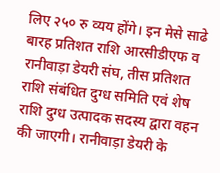लिए २५० रु व्यय होंगे। इन मेसे साढे बारह प्रतिशत राशि आरसीडीएफ व रानीवाड़ा डेयरी संघ, तीस प्रतिशत राशि संबंधित दुग्ध समिति एवं शेष राशि दुग्ध उत्पादक सदस्य द्वारा वहन की जाएगी। रानीवाड़ा डेयरी के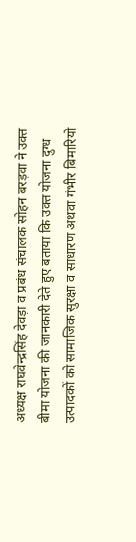अध्यक्ष राघवेन्द्रसिंह देवड़ा व प्रबंध संचालक सोहन बरड़वा ने उक्त बीमा योजना की जानकारी देते हुए बताया कि उक्त योजना दुग्ध उत्पादकों को सामाजिक सुरक्षा व साधारण अथवा गंभीर बिमारियो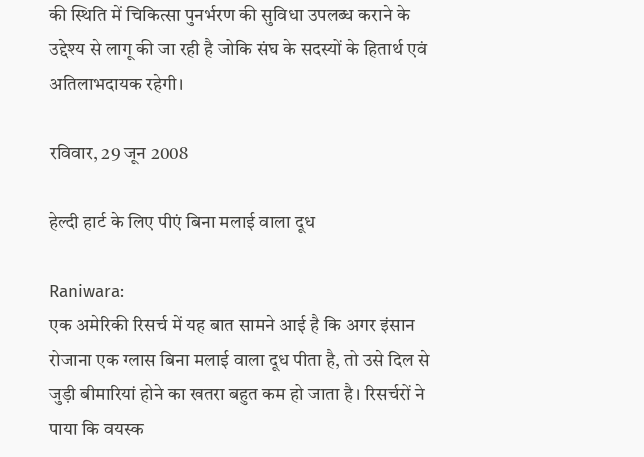की स्थिति में चिकित्सा पुनर्भरण की सुविधा उपलब्ध कराने के उद्देश्य से लागू की जा रही है जोकि संघ के सदस्यों के हितार्थ एवं अतिलाभदायक रहेगी।

रविवार, 29 जून 2008

हेल्दी हार्ट के लिए पीएं बिना मलाई वाला दूध

Raniwara:
एक अमेरिकी रिसर्च में यह बात सामने आई है कि अगर इंसान रोजाना एक ग्लास बिना मलाई वाला दूध पीता है, तो उसे दिल से जुड़ी बीमारियां होने का खतरा बहुत कम हो जाता है। रिसर्चरों ने पाया कि वयस्क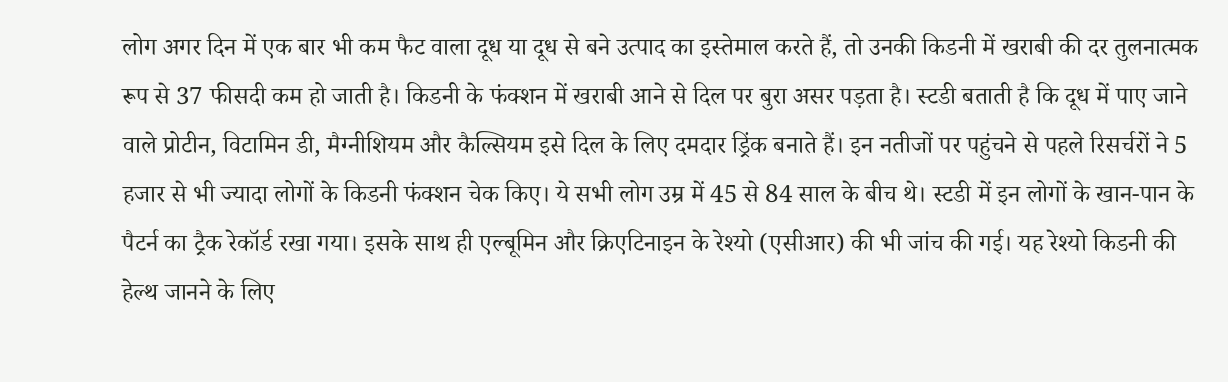लोग अगर दिन में एक बार भी कम फैट वाला दूध या दूध से बने उत्पाद का इस्तेमाल करते हैं, तो उनकी किडनी में खराबी की दर तुलनात्मक रूप से 37 फीसदी कम हो जाती है। किडनी के फंक्शन में खराबी आने से दिल पर बुरा असर पड़ता है। स्टडी बताती है कि दूध में पाए जाने वाले प्रोटीन, विटामिन डी, मैग्नीशियम और कैल्सियम इसे दिल के लिए दमदार ड्रिंक बनाते हैं। इन नतीजों पर पहुंचने से पहले रिसर्चरों ने 5 हजार से भी ज्यादा लोगों के किडनी फंक्शन चेक किए। ये सभी लोग उम्र में 45 से 84 साल के बीच थे। स्टडी में इन लोगों के खान-पान के पैटर्न का ट्रैक रेकॉर्ड रखा गया। इसके साथ ही एल्बूमिन और क्रिएटिनाइन के रेश्यो (एसीआर) की भी जांच की गई। यह रेश्यो किडनी की हेल्थ जानने के लिए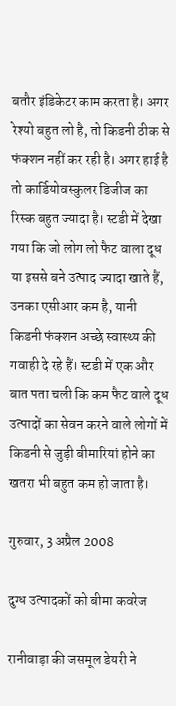बतौर इंडिकेटर काम करता है। अगर रेश्यो बहुत लो है, तो किडनी ठीक से फंक्शन नहीं कर रही है। अगर हाई है तो कार्डियोवस्कुलर डिजीज का रिस्क बहुत ज्यादा है। स्टडी में देखा गया कि जो लोग लो फैट वाला दूध या इससे बने उत्पाद ज्यादा खाते हैं, उनका एसीआर कम है, यानी किडनी फंक्शन अच्छे स्वास्थ्य की गवाही दे रहे हैं। स्टडी में एक और बात पता चली कि कम फैट वाले दूध उत्पादों का सेवन करने वाले लोगों में किडनी से जुड़ी बीमारियां होने का खतरा भी बहुत कम हो जाता है।

गुरुवार, 3 अप्रैल 2008

दुग्ध उत्पादकों को बीमा कवरेज

रानीवाड़ा की जसमूल डेयरी ने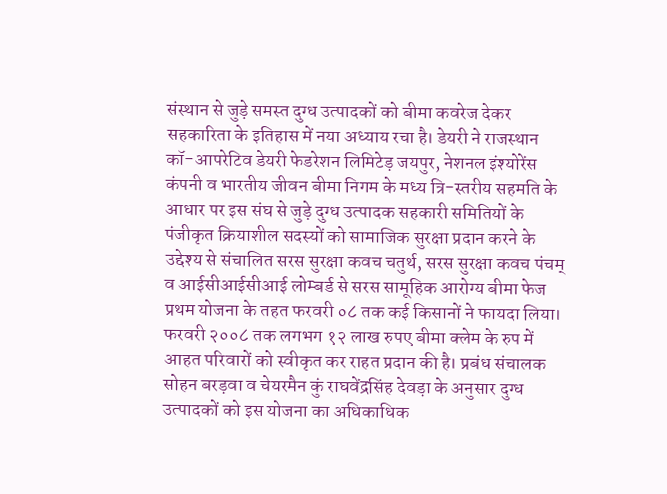संस्थान से जुड़े समस्त दुग्ध उत्पादकों को बीमा कवरेज देकर सहकारिता के इतिहास में नया अध्याय रचा है। डेयरी ने राजस्थान कॉ-आपरेटिव डेयरी फेडरेशन लिमिटेड़ जयपुर, नेशनल इंश्योरेंस कंपनी व भारतीय जीवन बीमा निगम के मध्य त्रि-स्तरीय सहमति के आधार पर इस संघ से जुड़े दुग्ध उत्पादक सहकारी समितियों के पंजीकृत क्रियाशील सदस्यों को सामाजिक सुरक्षा प्रदान करने के उद्देश्य से संचालित सरस सुरक्षा कवच चतुर्थ, सरस सुरक्षा कवच पंचम् व आईसीआईसीआई लोम्बर्ड से सरस सामूहिक आरोग्य बीमा फेज प्रथम योजना के तहत फरवरी ०८ तक कई किसानों ने फायदा लिया। फरवरी २००८ तक लगभग १२ लाख रुपए बीमा क्लेम के रुप में आहत परिवारों को स्वीकृत कर राहत प्रदान की है। प्रबंध संचालक सोहन बरड़वा व चेयरमैन कुं राघवेंद्रसिंह देवड़ा के अनुसार दुग्ध उत्पादकों को इस योजना का अधिकाधिक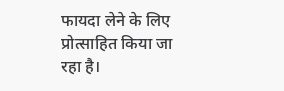फायदा लेने के लिए प्रोत्साहित किया जा रहा है।